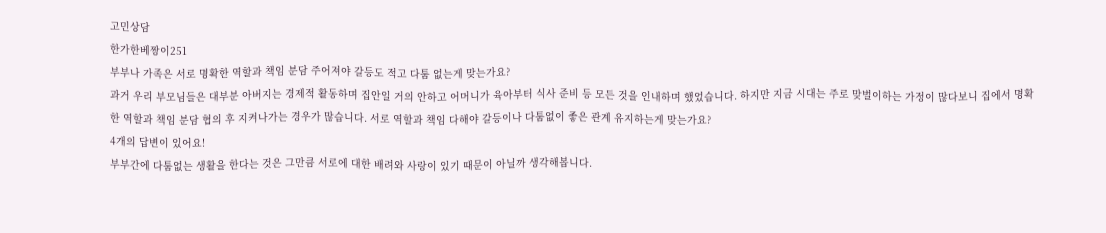고민상담
한가한베짱이251
부부나 가족은 서로 명확한 역할과 책임 분담 주어져야 갈등도 적고 다툼 없는게 맞는가요?
과거 우리 부모님들은 대부분 아버지는 경제적 활동하며 집안일 거의 안하고 어머니가 육아부터 식사 준비 등 모든 것을 인내하며 했었습니다. 하지만 지금 시대는 주로 맞벌이하는 가정이 많다보니 집에서 명확한 역할과 책임 분담 협의 후 지켜나가는 경우가 많습니다. 서로 역할과 책임 다해야 갈등이나 다툼없이 좋은 관계 유지하는게 맞는가요?
4개의 답변이 있어요!
부부간에 다툼없는 생활을 한다는 것은 그만큼 서로에 대한 배려와 사랑이 있기 때문이 아닐까 생각해봅니다.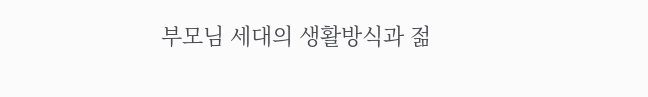부모님 세대의 생활방식과 젊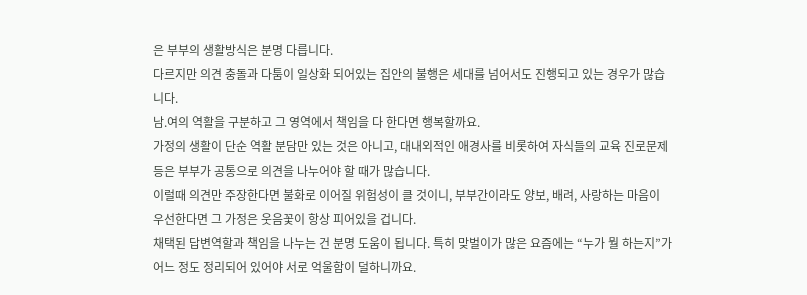은 부부의 생활방식은 분명 다릅니다.
다르지만 의견 충돌과 다툼이 일상화 되어있는 집안의 불행은 세대를 넘어서도 진행되고 있는 경우가 많습니다.
남.여의 역활을 구분하고 그 영역에서 책임을 다 한다면 행복할까요.
가정의 생활이 단순 역활 분담만 있는 것은 아니고, 대내외적인 애경사를 비롯하여 자식들의 교육 진로문제 등은 부부가 공통으로 의견을 나누어야 할 때가 많습니다.
이럴때 의견만 주장한다면 불화로 이어질 위험성이 클 것이니, 부부간이라도 양보, 배려, 사랑하는 마음이 우선한다면 그 가정은 웃음꽃이 항상 피어있을 겁니다.
채택된 답변역할과 책임을 나누는 건 분명 도움이 됩니다. 특히 맞벌이가 많은 요즘에는 “누가 뭘 하는지”가 어느 정도 정리되어 있어야 서로 억울함이 덜하니까요.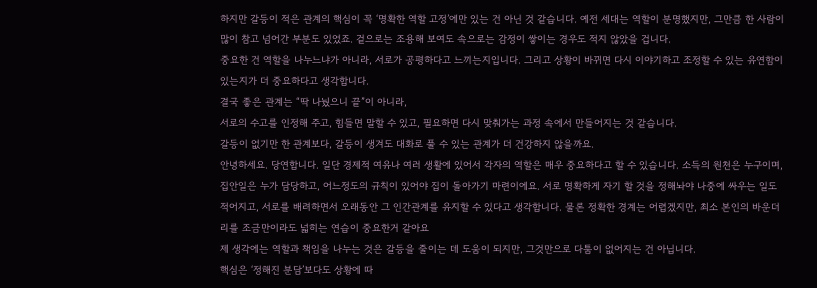하지만 갈등이 적은 관계의 핵심이 꼭 ‘명확한 역할 고정’에만 있는 건 아닌 것 같습니다. 예전 세대는 역할이 분명했지만, 그만큼 한 사람이 많이 참고 넘어간 부분도 있었죠. 겉으로는 조용해 보여도 속으로는 감정이 쌓이는 경우도 적지 않았을 겁니다.
중요한 건 역할을 나누느냐가 아니라, 서로가 공평하다고 느끼는지입니다. 그리고 상황이 바뀌면 다시 이야기하고 조정할 수 있는 유연함이 있는지가 더 중요하다고 생각합니다.
결국 좋은 관계는 “딱 나눴으니 끝”이 아니라,
서로의 수고를 인정해 주고, 힘들면 말할 수 있고, 필요하면 다시 맞춰가는 과정 속에서 만들어지는 것 같습니다.
갈등이 없기만 한 관계보다, 갈등이 생겨도 대화로 풀 수 있는 관계가 더 건강하지 않을까요.
안녕하세요. 당연합니다. 일단 경제적 여유나 여러 생활에 있어서 각자의 역할은 매우 중요하다고 할 수 있습니다. 소득의 원천은 누구이며, 집안일은 누가 담당하고, 어느정도의 규칙이 있어야 집이 돌아가기 마련이에요. 서로 명확하게 자기 할 것을 정해놔야 나중에 싸우는 일도 적어지고, 서로를 배려하면서 오래동안 그 인간관계를 유지할 수 있다고 생각합니다. 물론 정확한 경계는 어렵겠지만, 최소 본인의 바운더리를 조금만이라도 넓히는 연습이 중요한거 같아요
제 생각에는 역할과 책임을 나누는 것은 갈등을 줄이는 데 도움이 되지만, 그것만으로 다툼이 없어지는 건 아닙니다.
핵심은 ‘정해진 분담’보다도 상황에 따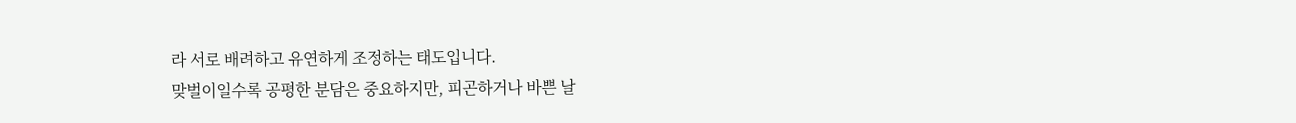라 서로 배려하고 유연하게 조정하는 태도입니다.
맞벌이일수록 공평한 분담은 중요하지만, 피곤하거나 바쁜 날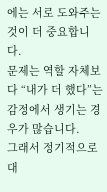에는 서로 도와주는 것이 더 중요합니다.
문제는 역할 자체보다 “내가 더 했다”는 감정에서 생기는 경우가 많습니다.
그래서 정기적으로 대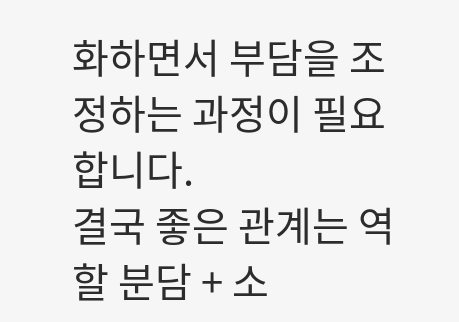화하면서 부담을 조정하는 과정이 필요합니다.
결국 좋은 관계는 역할 분담 + 소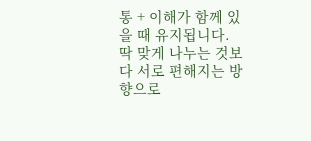통 + 이해가 함께 있을 때 유지됩니다.
딱 맞게 나누는 것보다 서로 편해지는 방향으로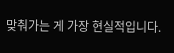맞춰가는 게 가장 현실적입니다.